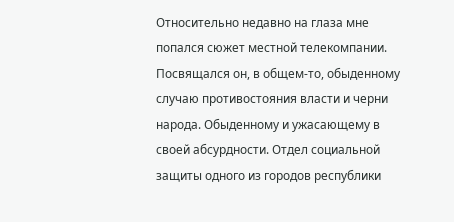Относительно недавно на глаза мне попался сюжет местной телекомпании. Посвящался он, в общем-то, обыденному случаю противостояния власти и черни народа. Обыденному и ужасающему в своей абсурдности. Отдел социальной защиты одного из городов республики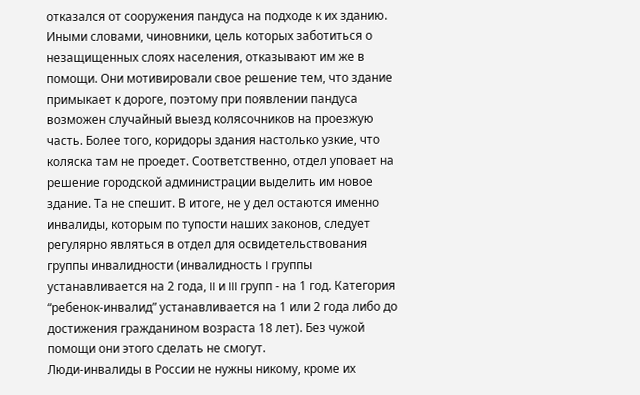отказался от сооружения пандуса на подходе к их зданию. Иными словами, чиновники, цель которых заботиться о незащищенных слоях населения, отказывают им же в помощи. Они мотивировали свое решение тем, что здание примыкает к дороге, поэтому при появлении пандуса возможен случайный выезд колясочников на проезжую часть. Более того, коридоры здания настолько узкие, что коляска там не проедет. Соответственно, отдел уповает на решение городской администрации выделить им новое здание. Та не спешит. В итоге, не у дел остаются именно инвалиды, которым по тупости наших законов, следует регулярно являться в отдел для освидетельствования группы инвалидности (инвалидность I группы устанавливается на 2 года, II и III групп - на 1 год. Категория “ребенок-инвалид” устанавливается на 1 или 2 года либо до достижения гражданином возраста 18 лет). Без чужой помощи они этого сделать не смогут.
Люди-инвалиды в России не нужны никому, кроме их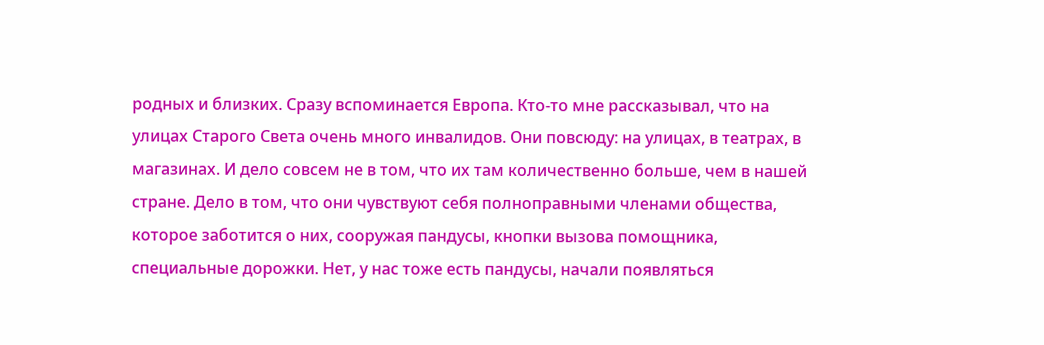родных и близких. Сразу вспоминается Европа. Кто-то мне рассказывал, что на улицах Старого Света очень много инвалидов. Они повсюду: на улицах, в театрах, в магазинах. И дело совсем не в том, что их там количественно больше, чем в нашей стране. Дело в том, что они чувствуют себя полноправными членами общества, которое заботится о них, сооружая пандусы, кнопки вызова помощника, специальные дорожки. Нет, у нас тоже есть пандусы, начали появляться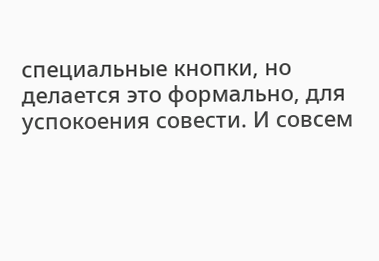специальные кнопки, но делается это формально, для успокоения совести. И совсем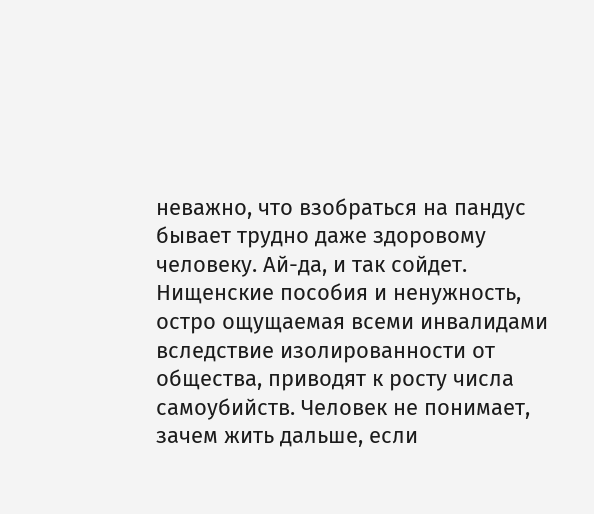неважно, что взобраться на пандус бывает трудно даже здоровому человеку. Ай-да, и так сойдет.
Нищенские пособия и ненужность, остро ощущаемая всеми инвалидами вследствие изолированности от общества, приводят к росту числа самоубийств. Человек не понимает, зачем жить дальше, если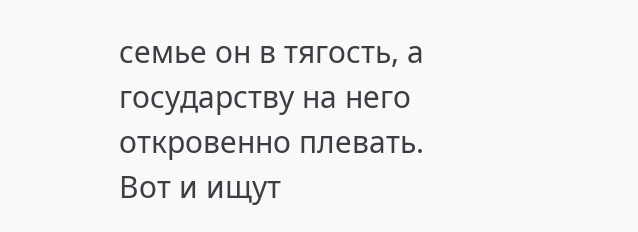семье он в тягость, а государству на него откровенно плевать. Вот и ищут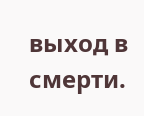выход в смерти.